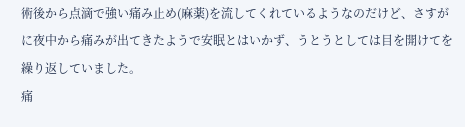術後から点滴で強い痛み止め(麻薬)を流してくれているようなのだけど、さすがに夜中から痛みが出てきたようで安眠とはいかず、うとうとしては目を開けてを繰り返していました。
痛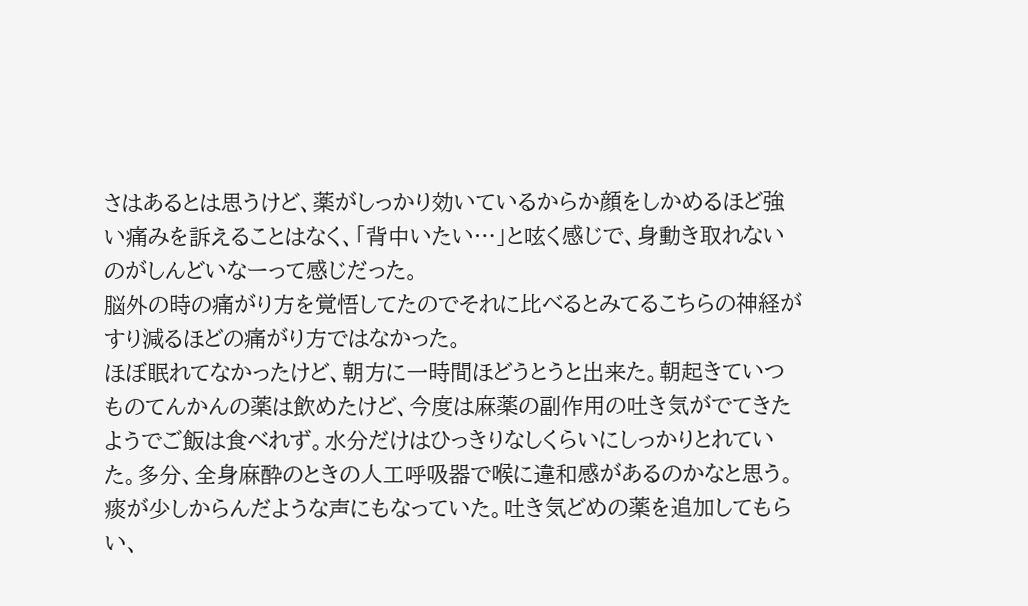さはあるとは思うけど、薬がしっかり効いているからか顔をしかめるほど強い痛みを訴えることはなく、「背中いたい…」と呟く感じで、身動き取れないのがしんどいなーって感じだった。
脳外の時の痛がり方を覚悟してたのでそれに比べるとみてるこちらの神経がすり減るほどの痛がり方ではなかった。
ほぼ眠れてなかったけど、朝方に一時間ほどうとうと出来た。朝起きていつものてんかんの薬は飲めたけど、今度は麻薬の副作用の吐き気がでてきたようでご飯は食べれず。水分だけはひっきりなしくらいにしっかりとれていた。多分、全身麻酔のときの人工呼吸器で喉に違和感があるのかなと思う。痰が少しからんだような声にもなっていた。吐き気どめの薬を追加してもらい、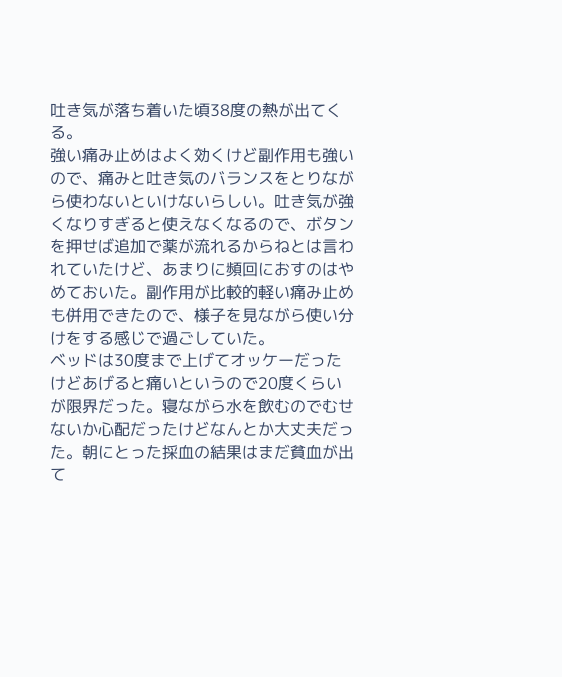吐き気が落ち着いた頃38度の熱が出てくる。
強い痛み止めはよく効くけど副作用も強いので、痛みと吐き気のバランスをとりながら使わないといけないらしい。吐き気が強くなりすぎると使えなくなるので、ボタンを押せば追加で薬が流れるからねとは言われていたけど、あまりに頻回におすのはやめておいた。副作用が比較的軽い痛み止めも併用できたので、様子を見ながら使い分けをする感じで過ごしていた。
ベッドは30度まで上げてオッケーだったけどあげると痛いというので20度くらいが限界だった。寝ながら水を飲むのでむせないか心配だったけどなんとか大丈夫だった。朝にとった採血の結果はまだ貧血が出て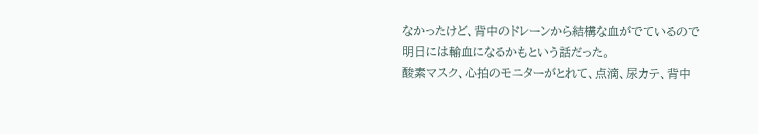なかったけど、背中のドレーンから結構な血がでているので明日には輸血になるかもという話だった。
酸素マスク、心拍のモニターがとれて、点滴、尿カテ、背中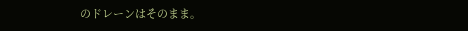のドレーンはそのまま。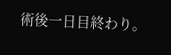術後一日目終わり。